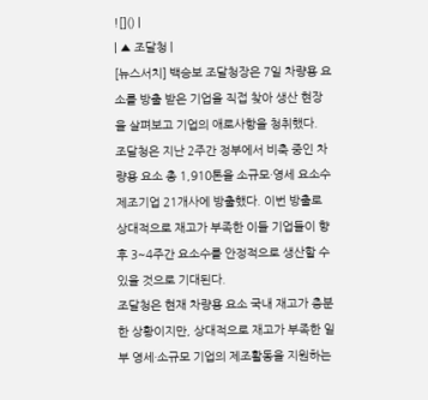![]() |
| ▲ 조달청 |
[뉴스서치] 백승보 조달청장은 7일 차량용 요소를 방출 받은 기업을 직접 찾아 생산 현장을 살펴보고 기업의 애로사항을 청취했다.
조달청은 지난 2주간 정부에서 비축 중인 차량용 요소 총 1,910톤을 소규모·영세 요소수 제조기업 21개사에 방출했다. 이번 방출로 상대적으로 재고가 부족한 이들 기업들이 향후 3~4주간 요소수를 안정적으로 생산할 수 있을 것으로 기대된다.
조달청은 현재 차량용 요소 국내 재고가 충분한 상황이지만, 상대적으로 재고가 부족한 일부 영세·소규모 기업의 제조활동을 지원하는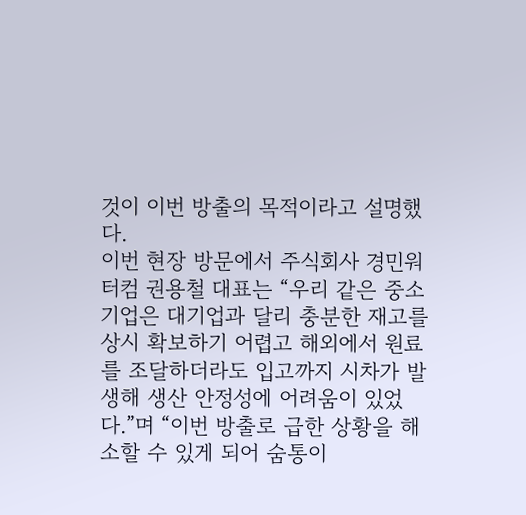것이 이번 방출의 목적이라고 설명했다.
이번 현장 방문에서 주식회사 경민워터컴 권용철 대표는 “우리 같은 중소기업은 대기업과 달리 충분한 재고를 상시 확보하기 어렵고 해외에서 원료를 조달하더라도 입고까지 시차가 발생해 생산 안정성에 어려움이 있었다.”며 “이번 방출로 급한 상황을 해소할 수 있게 되어 숨통이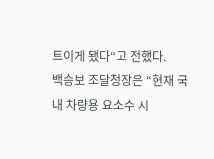트이게 됐다“고 전했다.
백승보 조달청장은 “현재 국내 차량용 요소수 시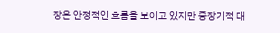장은 안정적인 흐름을 보이고 있지만 중장기적 대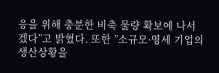응을 위해 충분한 비축 물량 확보에 나서겠다”고 밝혔다. 또한 ”소규모·영세 기업의 생산상황을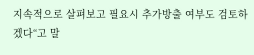지속적으로 살펴보고 필요시 추가방출 여부도 검토하겠다“고 말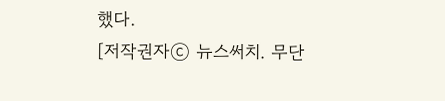했다.
[저작권자ⓒ 뉴스써치. 무단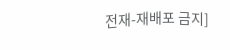전재-재배포 금지]